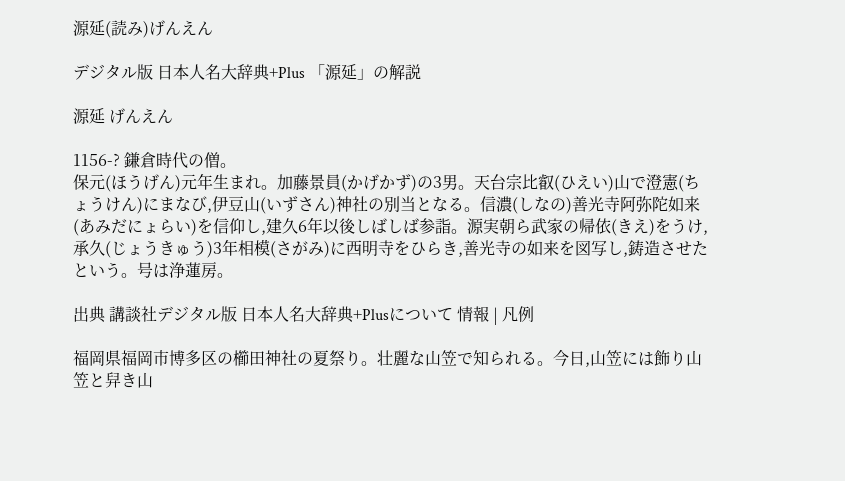源延(読み)げんえん

デジタル版 日本人名大辞典+Plus 「源延」の解説

源延 げんえん

1156-? 鎌倉時代の僧。
保元(ほうげん)元年生まれ。加藤景員(かげかず)の3男。天台宗比叡(ひえい)山で澄憲(ちょうけん)にまなび,伊豆山(いずさん)神社の別当となる。信濃(しなの)善光寺阿弥陀如来(あみだにょらい)を信仰し,建久6年以後しばしば参詣。源実朝ら武家の帰依(きえ)をうけ,承久(じょうきゅう)3年相模(さがみ)に西明寺をひらき,善光寺の如来を図写し,鋳造させたという。号は浄蓮房。

出典 講談社デジタル版 日本人名大辞典+Plusについて 情報 | 凡例

福岡県福岡市博多区の櫛田神社の夏祭り。壮麗な山笠で知られる。今日,山笠には飾り山笠と舁き山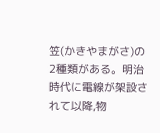笠(かきやまがさ)の 2種類がある。明治時代に電線が架設されて以降,物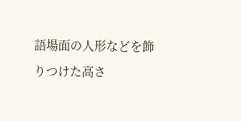語場面の人形などを飾りつけた高さ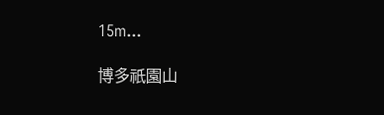15m...

博多祇園山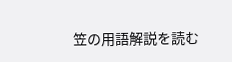笠の用語解説を読む